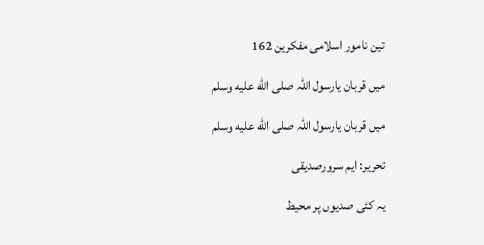تین نامور اسلامی مفکرین 162

میں قربان یارسول اللہ صلى الله عليه وسلم

میں قربان یارسول اللہ صلى الله عليه وسلم

تحریر: ایم سرورصدیقی

یہ کئی صدیوں پر محیط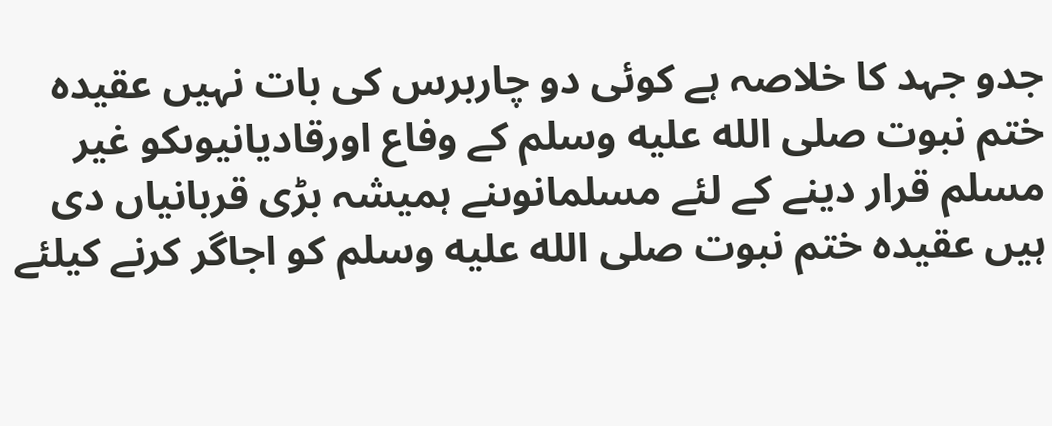جدو جہد کا خلاصہ ہے کوئی دو چاربرس کی بات نہیں عقیدہ ختم نبوت صلى الله عليه وسلم کے وفاع اورقادیانیوںکو غیر مسلم قرار دینے کے لئے مسلمانوںنے ہمیشہ بڑی قربانیاں دی ہیں عقیدہ ختم نبوت صلى الله عليه وسلم کو اجاگر کرنے کیلئے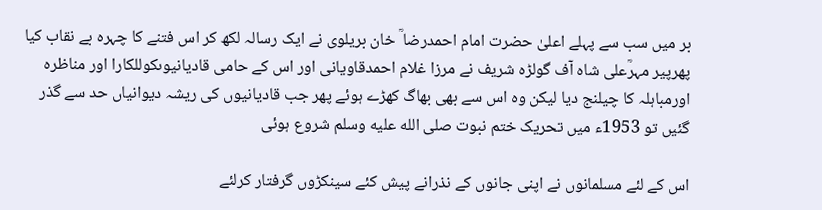بر میں سب سے پہلے اعلیٰ حضرت امام احمدرضا ؒ خان بریلوی نے ایک رسالہ لکھ کر اس فتنے کا چہرہ بے نقاب کیا پھرپیر مہرؒعلی شاہ آف گولڑہ شریف نے مرزا غلام احمدقاویانی اور اس کے حامی قادیانیوںکوللکارا اور مناظرہ اورمباہلہ کا چیلنج دیا لیکن وہ اس سے بھی بھاگ کھڑے ہوئے پھر جب قادیانیوں کی ریشہ دیوانیاں حد سے گذر گئیں تو 1953ء میں تحریک ختم نبوت صلى الله عليه وسلم شروع ہوئی

اس کے لئے مسلمانوں نے اپنی جانوں کے نذرانے پیش کئے سینکڑوں گرفتار کرلئے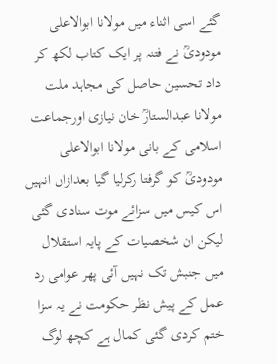گئے اسی اثناء میں مولانا ابوالاعلی مودودیؒ نے فتنہ پر ایک کتاب لکھ کر داد تحسین حاصل کی مجاہد ملت مولانا عبدالستارؒ خان نیازی اورجماعت اسلامی کے بانی مولانا ابوالاعلی مودودیؒ کو گرفتا رکرلیا گیا بعدازاں انہیں اس کیس میں سزائے موت سنادی گئی لیکن ان شخصیات کے پایہ استقلال میں جنبش تک نہیں آئی پھر عوامی رد عمل کے پیش نظر حکومت نے یہ سزا ختم کردی گئی کمال ہے کچھ لوگ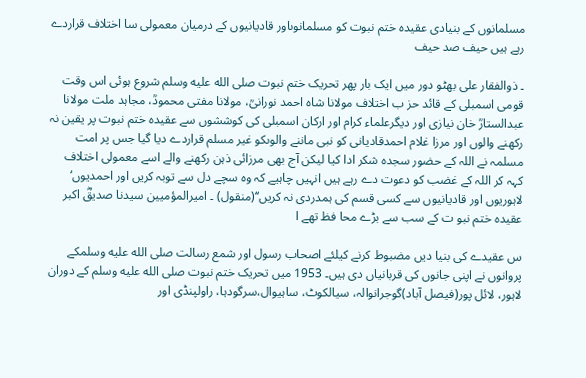مسلمانوں کے بنیادی عقیدہ ختم نبوت کو مسلمانوںاور قادیانیوں کے درمیان معمولی سا اختلاف قراردے رہے ہیں حیف صد حیف

۔ ذوالفقار علی بھٹو دور میں ایک بار پھر تحریک ختم نبوت صلى الله عليه وسلم شروع ہوئی اس وقت قومی اسمبلی کے قائد حز ب اختلاف مولانا شاہ احمد نورانیؒ، مولانا مفتی محمودؒ، مجاہد ملت مولانا عبدالستارؒ خان نیازی اور دیگرعلماء کرام اور ارکان اسمبلی کی کوششوں سے عقیدہ ختم نبوت پر یقین نہ رکھنے والوں اور مرزا غلام احمدقادیانی کو نبی ماننے والوںکو غیر مسلم قراردے دیا گیا جس پر امت مسلمہ نے اللہ کے حضور سجدہ شکر ادا کیا لیکن آج بھی مرزائی ذہن رکھنے والے اسے معمولی اختلاف کہہ کر اللہ کے غضب کو دعوت دے رہے ہیں انہیں چاہیے کہ وہ سچے دل سے توبہ کریں اور احمدیوں‘ لاہوریوں اور قادیانیوں سے کسی قسم کی ہمدردی نہ کریں‘‘(منقول) ۔ امیرالمؤمیین سیدنا صدیقؓ اکبر عقیدہ ختم نبو ت کے سب سے بڑے محا فظ تھے ا

س عقیدے کی بنیا دیں مضبوط کرنے کیلئے اصحاب رسول اور شمع رسالت صلى الله عليه وسلمکے پروانوں نے اپنی جانوں کی قربانیاں دی ہیں۔ 1953 میں تحریک ختم نبوت صلى الله عليه وسلم کے دوران لاہور، لائل پور(فیصل آباد)گوجرانوالہ، سیالکوٹ، ساہیوال،سرگودہا، راولپنڈی اور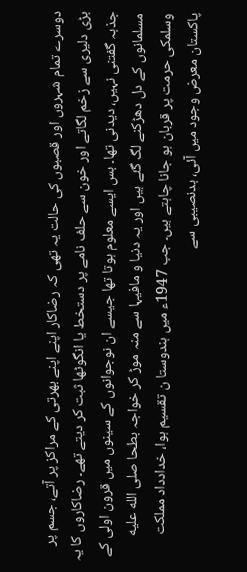دوسرے تمام شہروں اور قصبوں کی حالت یہ تھی کہ رضاکار اپنے اپنے بھرتی کے مراکز پر آتے، جسم پر بڑی دلیری سے زخم لگاتے اور خون سے حلف نامے پر دستخط یا انگوٹھا ثبت کر دیتے تھے۔ رضاکاروں کا یہ جذبہ گفتنی نہیں، دیدنی تھا۔ بس ایسے معلوم ہوتا تھا جیسے ان نوجوانوں کے سینوں میں قرون اولی کے مسلمانوں کے دل دھڑکنے لگ گئے ہیں اور یہ دنیا و مافیہا سے منہ موڑ کر خواجہ بطحا صلى الله عليه وسلمکی حرمت پر قربان ہو جانا چاہتے ہیں۔ جب 1947ء میں ہندوستا ن تقسیم ہوا، خدادداد مملکت پاکستان معرض وجود میں آئی، بدنصیبی سے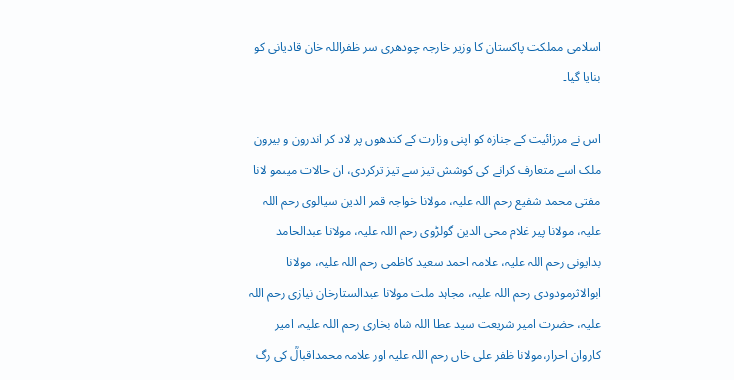اسلامی مملکت پاکستان کا وزیر خارجہ چودھری سر ظفراللہ خان قادیانی کو بنایا گیا۔

اس نے مرزائیت کے جنازہ کو اپنی وزارت کے کندھوں پر لاد کر اندرون و بیرون ملک اسے متعارف کرانے کی کوشش تیز سے تیز ترکردی، ان حالات میںمو لانا مفتی محمد شفیع رحم اللہ علیہ، مولانا خواجہ قمر الدین سیالوی رحم اللہ علیہ، مولانا پیر غلام محی الدین گولڑوی رحم اللہ علیہ، مولانا عبدالحامد بدایونی رحم اللہ علیہ، علامہ احمد سعید کاظمی رحم اللہ علیہ، مولانا ابوالاثرمودودی رحم اللہ علیہ، مجاہد ملت مولانا عبدالستارخان نیازی رحم اللہ علیہ، حضرت امیر شریعت سید عطا اللہ شاہ بخاری رحم اللہ علیہ، امیر کاروان احرار،مولانا ظفر علی خاں رحم اللہ علیہ اور علامہ محمداقبالؒ کی رگ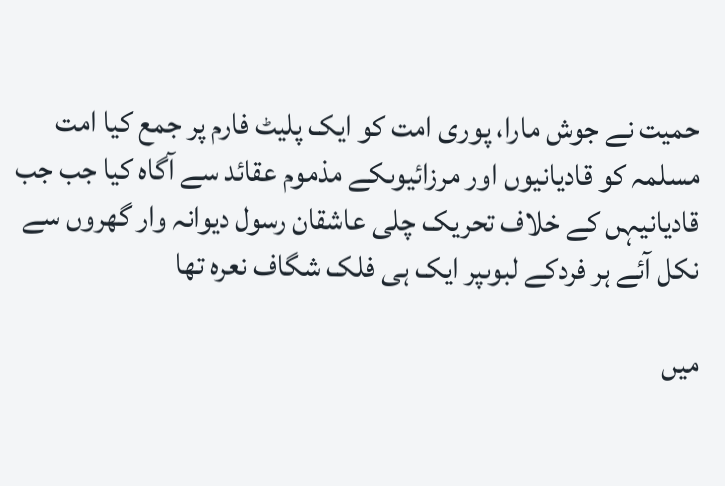حمیت نے جوش مارا، پوری امت کو ایک پلیٹ فارم پر جمع کیا امت مسلمہ کو قادیانیوں اور مرزائیوںکے مذموم عقائد سے آگاہ کیا جب جب قادیانیہں کے خلاف تحریک چلی عاشقان رسول دیوانہ وار گھروں سے نکل آئے ہر فردکے لبوںپر ایک ہی فلک شگاف نعرہ تھا

میں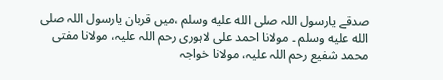صدقے یارسول اللہ صلى الله عليه وسلم ،میں قربان یارسول اللہ صلى الله عليه وسلم ۔ مولانا احمد علی لاہوری رحم اللہ علیہ، مولانا مفتی محمد شفیع رحم اللہ علیہ، مولانا خواجہ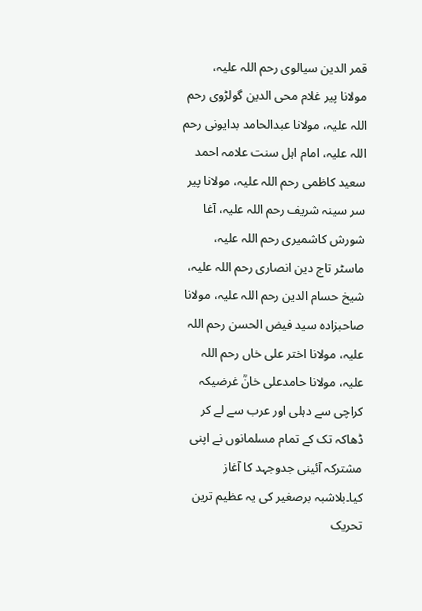قمر الدین سیالوی رحم اللہ علیہ، مولانا پیر غلام محی الدین گولڑوی رحم اللہ علیہ، مولانا عبدالحامد بدایونی رحم اللہ علیہ، امام اہل سنت علامہ احمد سعید کاظمی رحم اللہ علیہ، مولانا پیر سر سینہ شریف رحم اللہ علیہ، آغا شورش کاشمیری رحم اللہ علیہ، ماسٹر تاج دین انصاری رحم اللہ علیہ، شیخ حسام الدین رحم اللہ علیہ، مولانا صاحبزادہ سید فیض الحسن رحم اللہ علیہ، مولانا اختر علی خاں رحم اللہ علیہ، مولانا حامدعلی خانؒ غرضیکہ کراچی سے دہلی اور عرب سے لے کر ڈھاکہ تک کے تمام مسلمانوں نے اپنی مشترکہ آئینی جدوجہد کا آغاز کیا۔بلاشبہ برصغیر کی یہ عظیم ترین تحریک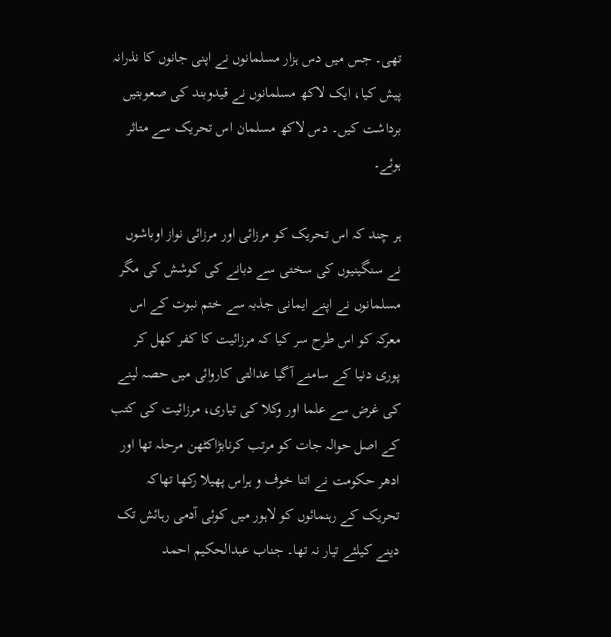تھی۔ جس میں دس ہزار مسلمانوں نے اپنی جانوں کا نذرانہ پیش کیا، ایک لاکھ مسلمانوں نے قیدوبند کی صعوبتیں برداشت کیں۔ دس لاکھ مسلمان اس تحریک سے متاثر ہوئے۔

ہر چند کہ اس تحریک کو مرزائی اور مرزائی نواز اوباشوں نے سنگینیوں کی سختی سے دبانے کی کوشش کی مگر مسلمانوں نے اپنے ایمانی جذبہ سے ختم نبوت کے اس معرکہ کو اس طرح سر کیا کہ مرزائیت کا کفر کھل کر پوری دنیا کے سامنے آگیا عدالتی کاروائی میں حصہ لینے کی غرض سے علما اور وکلا کی تیاری، مرزائیت کی کتب کے اصل حوالہ جات کو مرتب کرنابڑاکٹھن مرحلہ تھا اور ادھر حکومت نے اتنا خوف و ہراس پھیلا رکھا تھاکہ تحریک کے رہنمائوں کو لاہور میں کوئی آدمی رہائش تک دینے کیلئے تیار نہ تھا۔ جناب عبدالحکیم احمد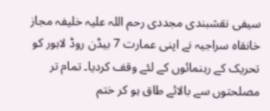سیفی نقشبندی مجددی رحم اللہ علیہ خلیفہ مجاز خانقاہ سراجیہ نے اپنی عمارت 7 بیڈن روڈ لاہور کو تحریک کے رہنمائوں کے لئے وقف کردیا۔ تمام تر مصلحتوں سے بالائے طاق ہو کر ختم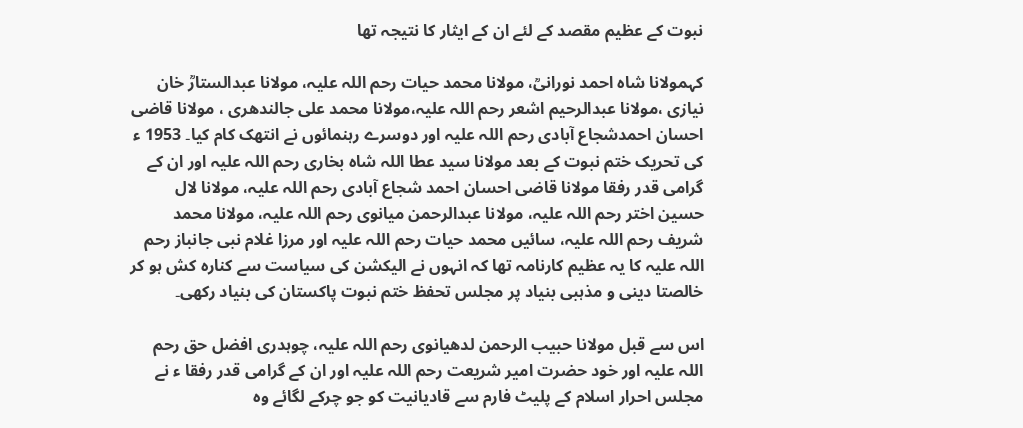نبوت کے عظیم مقصد کے لئے ان کے ایثار کا نتیجہ تھا

کہمولانا شاہ احمد نورانیؒ، مولانا محمد حیات رحم اللہ علیہ، مولانا عبدالستارؒ خان نیازی ،مولانا عبدالرحیم اشعر رحم اللہ علیہ،مولانا محمد علی جالندھری ، مولانا قاضی احسان احمدشجاع آبادی رحم اللہ علیہ اور دوسرے رہنمائوں نے انتھک کام کیا۔ 1953 ء کی تحریک ختم نبوت کے بعد مولانا سید عطا اللہ شاہ بخاری رحم اللہ علیہ اور ان کے گرامی قدر رفقا مولانا قاضی احسان احمد شجاع آبادی رحم اللہ علیہ، مولانا لال حسین اختر رحم اللہ علیہ، مولانا عبدالرحمن میانوی رحم اللہ علیہ، مولانا محمد شریف رحم اللہ علیہ، سائیں محمد حیات رحم اللہ علیہ اور مرزا غلام نبی جانباز رحم اللہ علیہ کا یہ عظیم کارنامہ تھا کہ انہوں نے الیکشن کی سیاست سے کنارہ کش ہو کر خالصتا دینی و مذہبی بنیاد پر مجلس تحفظ ختم نبوت پاکستان کی بنیاد رکھی۔

اس سے قبل مولانا حبیب الرحمن لدھیانوی رحم اللہ علیہ، چوہدری افضل حق رحم اللہ علیہ اور خود حضرت امیر شریعت رحم اللہ علیہ اور ان کے گرامی قدر رفقا ء نے مجلس احرار اسلام کے پلیٹ فارم سے قادیانیت کو جو چرکے لگائے وہ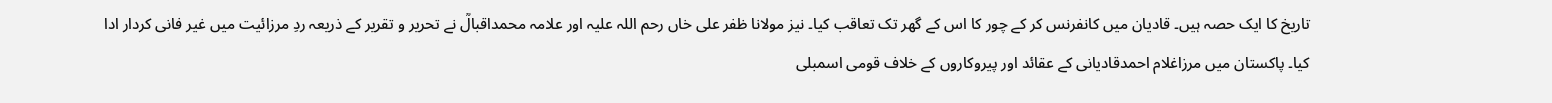تاریخ کا ایک حصہ ہیں۔ قادیان میں کانفرنس کر کے چور کا اس کے گھر تک تعاقب کیا۔ نیز مولانا ظفر علی خاں رحم اللہ علیہ اور علامہ محمداقبالؒ نے تحریر و تقریر کے ذریعہ ردِ مرزائیت میں غیر فانی کردار ادا کیا۔ پاکستان میں مرزاغلام احمدقادیانی کے عقائد اور پیروکاروں کے خلاف قومی اسمبلی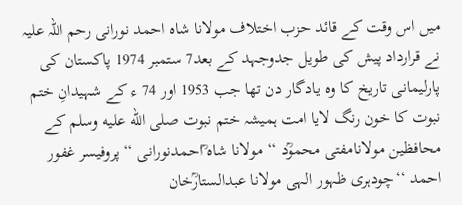میں اس وقت کے قائد حزب اختلاف مولانا شاہ احمد نورانی رحم اللہ علیہ نے قرارداد پیش کی طویل جدوجہد کے بعد7 ستمبر 1974 پاکستان کی پارلیمانی تاریخ کا وہ یادگار دن تھا جب 1953 اور 74 ء کے شہیدانِ ختم نبوت کا خون رنگ لایا امت ہمیشہ ختم نبوت صلى الله عليه وسلم کے محافظین مولانامفتی محموؒد ‘‘ مولانا شاہ ؒاحمدنورانی ‘‘پروفیسر غفور احمد ‘‘چودہری ظہور الہی مولانا عبدالستارؒخان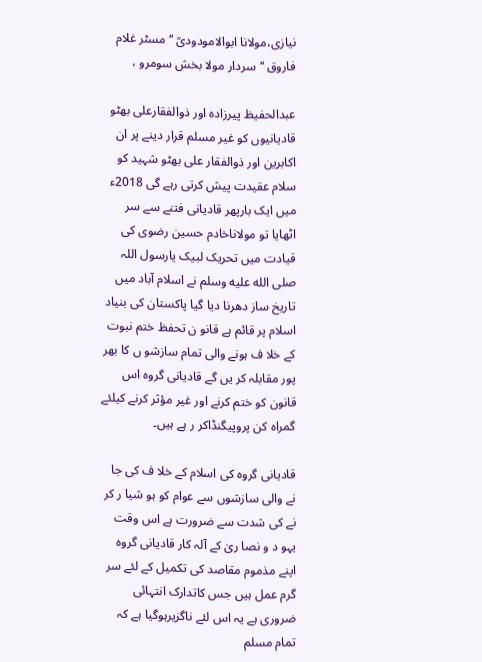نیازی،مولانا ابوالامودودیؒ ‘‘مسٹر غلام فاروق ‘‘سردار مولا بخش سومرو ،

عبدالحفیظ پیرزادہ اور ذوالفقارعلی بھٹو قادیانیوں کو غیر مسلم قرار دینے پر ان اکابرین اور ذوالفقار علی بھٹو شہید کو سلام عقیدت پیش کرتی رہے گی 2018ء میں ایک بارپھر قادیانی فتنے سے سر اٹھایا تو مولاناخادم حسین رضوی کی قیادت میں تحریک لبیک یارسول اللہ صلى الله عليه وسلم نے اسلام آباد میں تاریخ ساز دھرنا دیا گیا پاکستان کی بنیاد اسلام پر قائم ہے قانو ن تحفظ ختم نبوت کے خلا ف ہونے والی تمام سازشو ں کا بھر پور مقابلہ کر یں گے قادیانی گروہ اس قانون کو ختم کرنے اور غیر مؤثر کرنے کیلئے گمراہ کن پروپیگنڈاکر ر ہے ہیں۔

قادیانی گروہ کی اسلام کے خلا ف کی جا نے والی سازشوں سے عوام کو ہو شیا ر کر نے کی شدت سے ضرورت ہے اس وقت یہو د و نصا ریٰ کے آلہ کار قادیانی گروہ اپنے مذموم مقاصد کی تکمیل کے لئے سر گرم عمل ہیں جس کاتدارک انتہائی ضروری ہے یہ اس لئے ناگزیرہوگیا ہے کہ تمام مسلم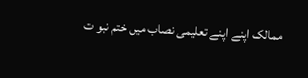ممالک اپنے اپنے تعلیمی نصاب میں ختم نبو ت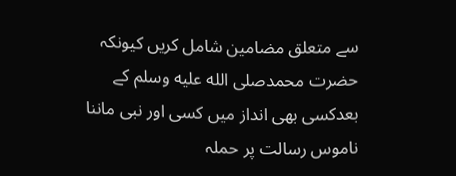سے متعلق مضامین شامل کریں کیونکہ حضرت محمدصلى الله عليه وسلم کے بعدکسی بھی انداز میں کسی اور نبی ماننا ناموس رسالت پر حملہ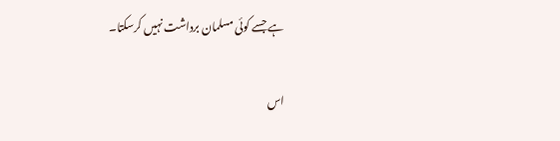ہے جسے کوئی مسلمان برداشت نہیں کرسکتا۔

اس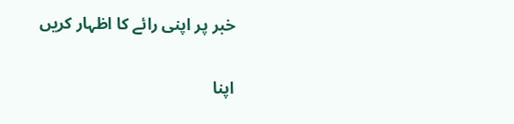خبر پر اپنی رائے کا اظہار کریں

اپنا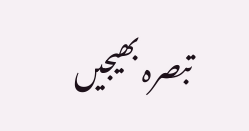تبصرہ بھیجیں